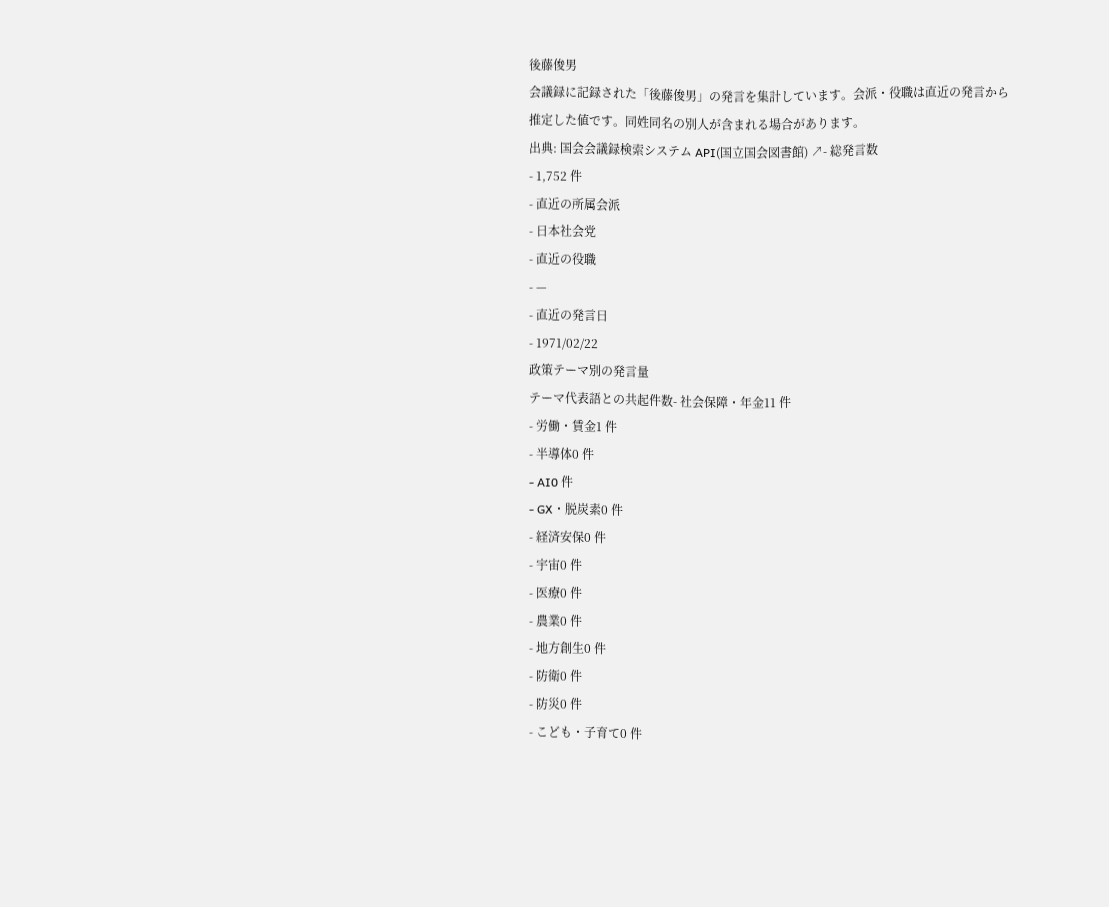後藤俊男
会議録に記録された「後藤俊男」の発言を集計しています。会派・役職は直近の発言から推定した値です。同姓同名の別人が含まれる場合があります。
出典: 国会会議録検索システム API(国立国会図書館) ↗- 総発言数
- 1,752 件
- 直近の所属会派
- 日本社会党
- 直近の役職
- —
- 直近の発言日
- 1971/02/22
政策テーマ別の発言量
テーマ代表語との共起件数- 社会保障・年金11 件
- 労働・賃金1 件
- 半導体0 件
- AI0 件
- GX・脱炭素0 件
- 経済安保0 件
- 宇宙0 件
- 医療0 件
- 農業0 件
- 地方創生0 件
- 防衛0 件
- 防災0 件
- こども・子育て0 件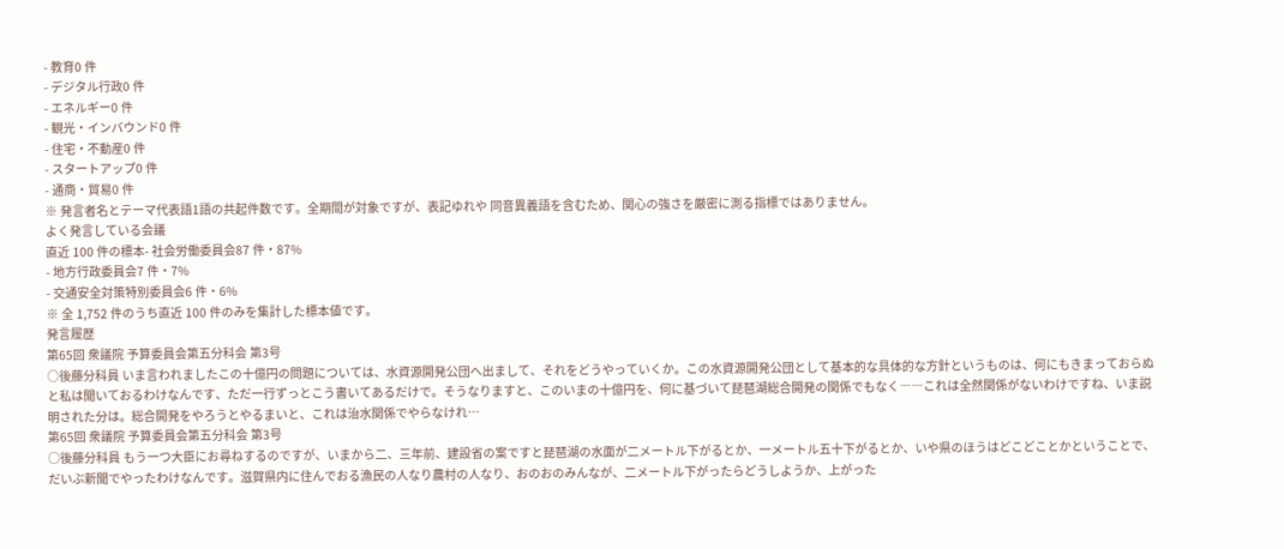- 教育0 件
- デジタル行政0 件
- エネルギー0 件
- 観光・インバウンド0 件
- 住宅・不動産0 件
- スタートアップ0 件
- 通商・貿易0 件
※ 発言者名とテーマ代表語1語の共起件数です。全期間が対象ですが、表記ゆれや 同音異義語を含むため、関心の強さを厳密に測る指標ではありません。
よく発言している会議
直近 100 件の標本- 社会労働委員会87 件・87%
- 地方行政委員会7 件・7%
- 交通安全対策特別委員会6 件・6%
※ 全 1,752 件のうち直近 100 件のみを集計した標本値です。
発言履歴
第65回 衆議院 予算委員会第五分科会 第3号
○後藤分科員 いま言われましたこの十億円の問題については、水資源開発公団へ出まして、それをどうやっていくか。この水資源開発公団として基本的な具体的な方針というものは、何にもきまっておらぬと私は聞いておるわけなんです、ただ一行ずっとこう書いてあるだけで。そうなりますと、このいまの十億円を、何に基づいて琵琶湖総合開発の関係でもなく――これは全然関係がないわけですね、いま説明された分は。総合開発をやろうとやるまいと、これは治水関係でやらなけれ…
第65回 衆議院 予算委員会第五分科会 第3号
○後藤分科員 もう一つ大臣にお尋ねするのですが、いまから二、三年前、建設省の案ですと琵琶湖の水面が二メートル下がるとか、一メートル五十下がるとか、いや県のほうはどこどことかということで、だいぶ新聞でやったわけなんです。滋賀県内に住んでおる漁民の人なり農村の人なり、おのおのみんなが、二メートル下がったらどうしようか、上がった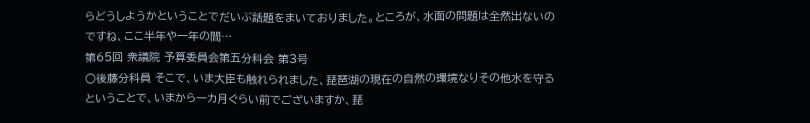らどうしようかということでだいぶ話題をまいておりました。ところが、水面の問題は全然出ないのですね、ここ半年や一年の間…
第65回 衆議院 予算委員会第五分科会 第3号
○後藤分科員 そこで、いま大臣も触れられました、琵琶湖の現在の自然の環境なりその他水を守るということで、いまから一カ月ぐらい前でございますか、琵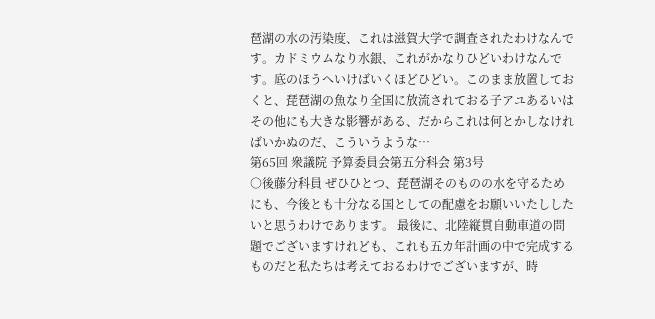琶湖の水の汚染度、これは滋賀大学で調査されたわけなんです。カドミウムなり水銀、これがかなりひどいわけなんです。底のほうへいけばいくほどひどい。このまま放置しておくと、琵琶湖の魚なり全国に放流されておる子アユあるいはその他にも大きな影響がある、だからこれは何とかしなければいかぬのだ、こういうような…
第65回 衆議院 予算委員会第五分科会 第3号
○後藤分科員 ぜひひとつ、琵琶湖そのものの水を守るためにも、今後とも十分なる国としての配慮をお願いいたししたいと思うわけであります。 最後に、北陸縦貫自動車道の問題でございますけれども、これも五カ年計画の中で完成するものだと私たちは考えておるわけでございますが、時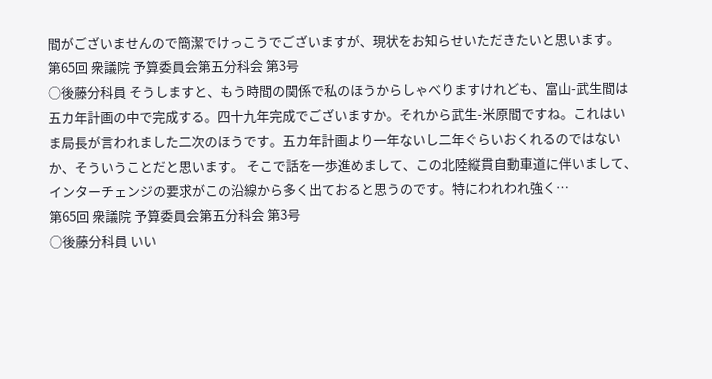間がございませんので簡潔でけっこうでございますが、現状をお知らせいただきたいと思います。
第65回 衆議院 予算委員会第五分科会 第3号
○後藤分科員 そうしますと、もう時間の関係で私のほうからしゃべりますけれども、富山-武生間は五カ年計画の中で完成する。四十九年完成でございますか。それから武生-米原間ですね。これはいま局長が言われました二次のほうです。五カ年計画より一年ないし二年ぐらいおくれるのではないか、そういうことだと思います。 そこで話を一歩進めまして、この北陸縦貫自動車道に伴いまして、インターチェンジの要求がこの沿線から多く出ておると思うのです。特にわれわれ強く…
第65回 衆議院 予算委員会第五分科会 第3号
○後藤分科員 いい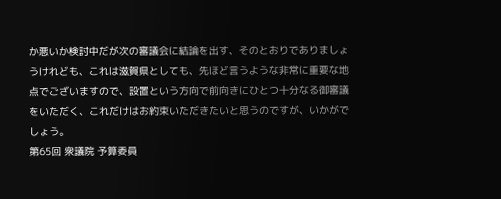か悪いか検討中だが次の審議会に結論を出す、そのとおりでありましょうけれども、これは滋賀県としても、先ほど言うような非常に重要な地点でございますので、設置という方向で前向きにひとつ十分なる御審議をいただく、これだけはお約束いただきたいと思うのですが、いかがでしょう。
第65回 衆議院 予算委員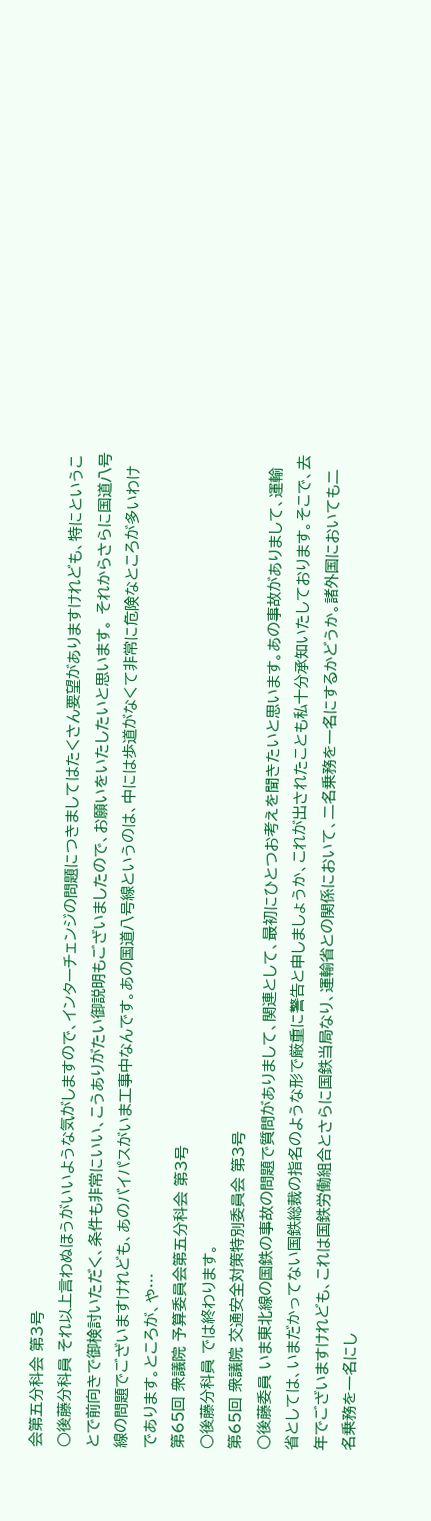会第五分科会 第3号
○後藤分科員 それ以上言わぬほうがいいような気がしますので、インターチェンジの問題につきましてはたくさん要望がありますけれども、特にということで前向きで御検討いただく、条件も非常にいい、こうありがたい御説明もございましたので、お願いをいたしたいと思います。 それからさらに国道八号線の問題でございますけれども、あのバイパスがいま工事中なんです。あの国道八号線というのは、中には歩道がなくて非常に危険なところが多いわけであります。ところが、や…
第65回 衆議院 予算委員会第五分科会 第3号
○後藤分科員 では終わります。
第65回 衆議院 交通安全対策特別委員会 第3号
○後藤委員 いま東北線の国鉄の事故の問題で質問がありまして、関連として、最初にひとつお考えを聞きたいと思います。あの事故がありまして、運輸省としては、いまだかってない国鉄総裁の指名のような形で厳重に警告と申しましょうか、これが出されたことも私十分承知いたしております。そこで、去年でございますけれども、これは国鉄労働組合とさらに国鉄当局なり、運輸省との関係において、二名乗務を一名にするかどうか。諸外国においても二名乗務を一名にし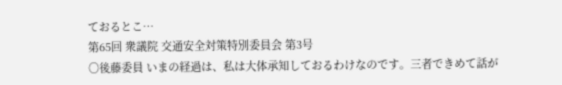ておるとこ…
第65回 衆議院 交通安全対策特別委員会 第3号
○後藤委員 いまの経過は、私は大体承知しておるわけなのです。三者できめて話が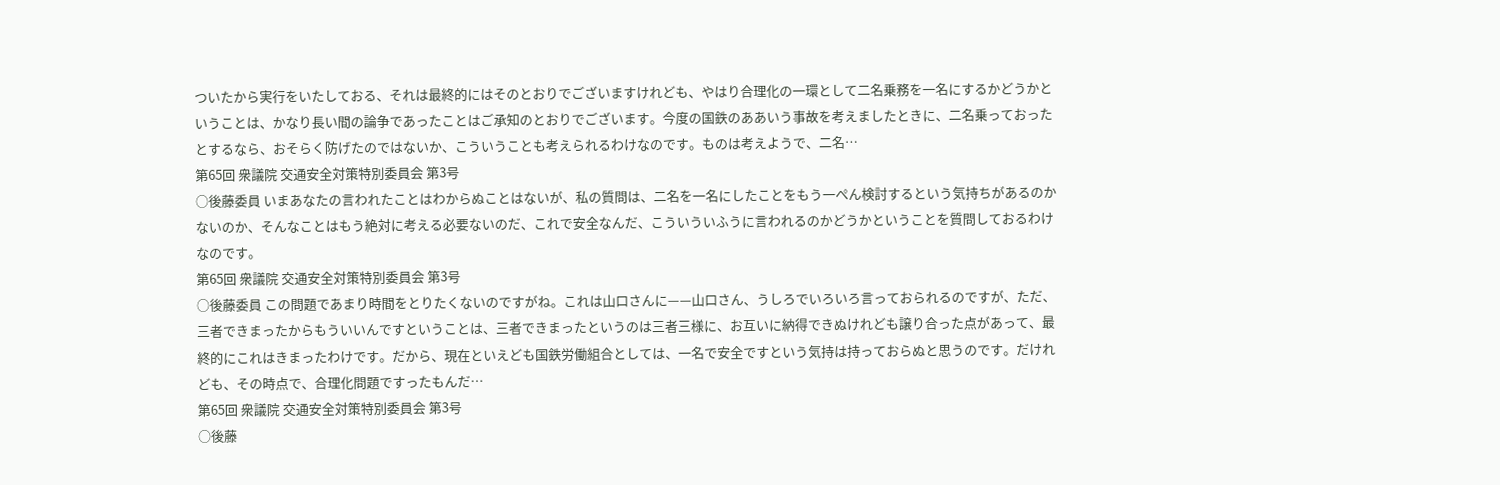ついたから実行をいたしておる、それは最終的にはそのとおりでございますけれども、やはり合理化の一環として二名乗務を一名にするかどうかということは、かなり長い間の論争であったことはご承知のとおりでございます。今度の国鉄のああいう事故を考えましたときに、二名乗っておったとするなら、おそらく防げたのではないか、こういうことも考えられるわけなのです。ものは考えようで、二名…
第65回 衆議院 交通安全対策特別委員会 第3号
○後藤委員 いまあなたの言われたことはわからぬことはないが、私の質問は、二名を一名にしたことをもう一ぺん検討するという気持ちがあるのかないのか、そんなことはもう絶対に考える必要ないのだ、これで安全なんだ、こういういふうに言われるのかどうかということを質問しておるわけなのです。
第65回 衆議院 交通安全対策特別委員会 第3号
○後藤委員 この問題であまり時間をとりたくないのですがね。これは山口さんに——山口さん、うしろでいろいろ言っておられるのですが、ただ、三者できまったからもういいんですということは、三者できまったというのは三者三様に、お互いに納得できぬけれども譲り合った点があって、最終的にこれはきまったわけです。だから、現在といえども国鉄労働組合としては、一名で安全ですという気持は持っておらぬと思うのです。だけれども、その時点で、合理化問題ですったもんだ…
第65回 衆議院 交通安全対策特別委員会 第3号
○後藤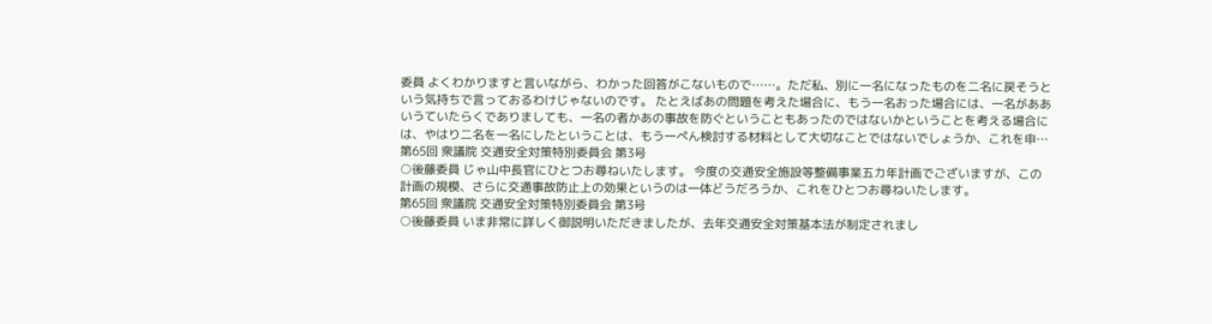委員 よくわかりますと言いながら、わかった回答がこないもので……。ただ私、別に一名になったものを二名に戻そうという気持ちで言っておるわけじゃないのです。 たとえばあの問題を考えた場合に、もう一名おった場合には、一名がああいうていたらくでありましても、一名の者かあの事故を防ぐということもあったのではないかということを考える場合には、やはり二名を一名にしたということは、もう一ぺん検討する材料として大切なことではないでしょうか、これを申…
第65回 衆議院 交通安全対策特別委員会 第3号
○後藤委員 じゃ山中長官にひとつお尋ねいたします。 今度の交通安全施設等整備事業五カ年計画でございますが、この計画の規模、さらに交通事故防止上の効果というのは一体どうだろうか、これをひとつお尋ねいたします。
第65回 衆議院 交通安全対策特別委員会 第3号
○後藤委員 いま非常に詳しく御説明いただきましたが、去年交通安全対策基本法が制定されまし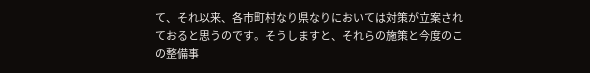て、それ以来、各市町村なり県なりにおいては対策が立案されておると思うのです。そうしますと、それらの施策と今度のこの整備事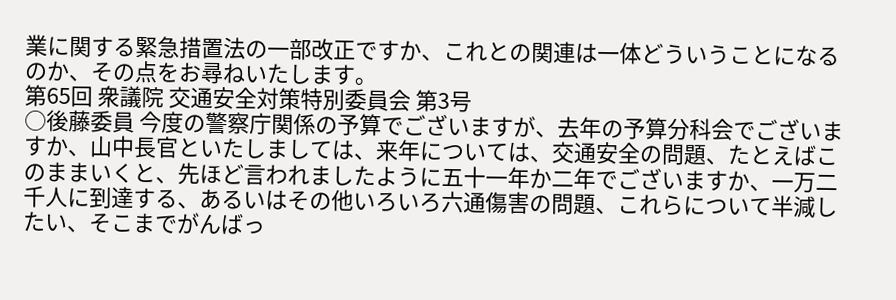業に関する緊急措置法の一部改正ですか、これとの関連は一体どういうことになるのか、その点をお尋ねいたします。
第65回 衆議院 交通安全対策特別委員会 第3号
○後藤委員 今度の警察庁関係の予算でございますが、去年の予算分科会でございますか、山中長官といたしましては、来年については、交通安全の問題、たとえばこのままいくと、先ほど言われましたように五十一年か二年でございますか、一万二千人に到達する、あるいはその他いろいろ六通傷害の問題、これらについて半減したい、そこまでがんばっ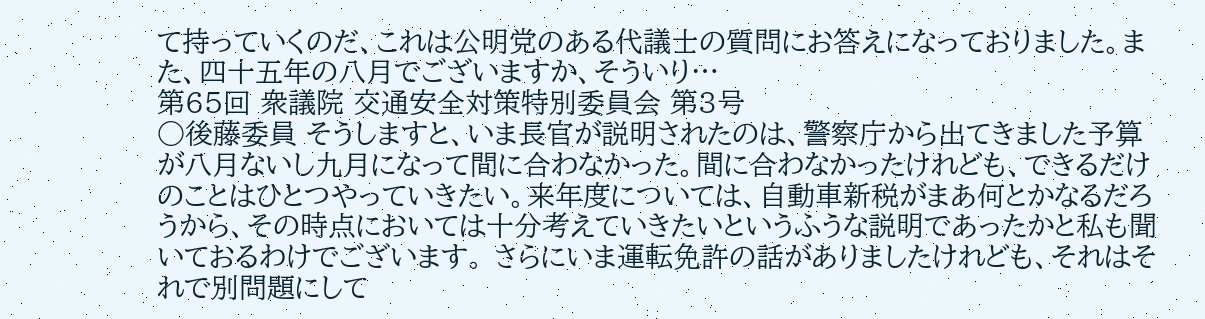て持っていくのだ、これは公明党のある代議士の質問にお答えになっておりました。また、四十五年の八月でございますか、そういり…
第65回 衆議院 交通安全対策特別委員会 第3号
○後藤委員 そうしますと、いま長官が説明されたのは、警察庁から出てきました予算が八月ないし九月になって間に合わなかった。間に合わなかったけれども、できるだけのことはひとつやっていきたい。来年度については、自動車新税がまあ何とかなるだろうから、その時点においては十分考えていきたいというふうな説明であったかと私も聞いておるわけでございます。 さらにいま運転免許の話がありましたけれども、それはそれで別問題にして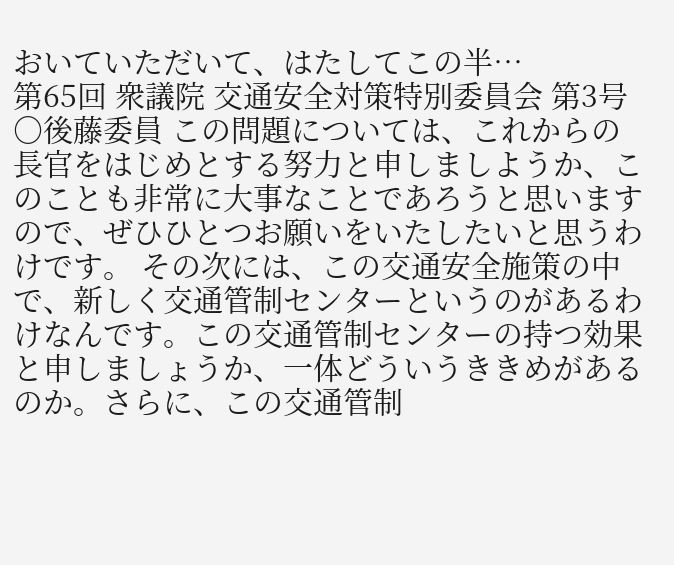おいていただいて、はたしてこの半…
第65回 衆議院 交通安全対策特別委員会 第3号
○後藤委員 この問題については、これからの長官をはじめとする努力と申しましようか、このことも非常に大事なことであろうと思いますので、ぜひひとつお願いをいたしたいと思うわけです。 その次には、この交通安全施策の中で、新しく交通管制センターというのがあるわけなんです。この交通管制センターの持つ効果と申しましょうか、一体どういうききめがあるのか。さらに、この交通管制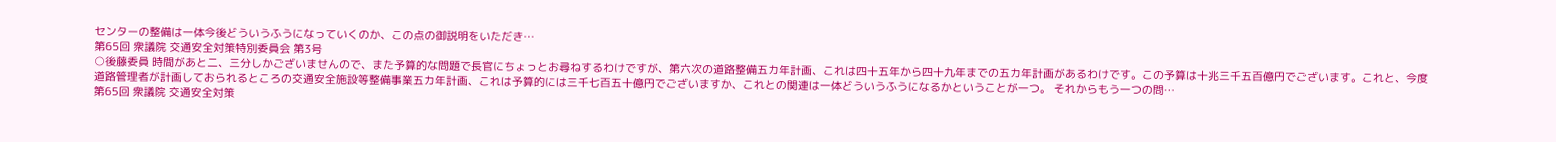センターの整備は一体今後どういうふうになっていくのか、この点の御説明をいただき…
第65回 衆議院 交通安全対策特別委員会 第3号
○後藤委員 時間があと二、三分しかございませんので、また予算的な問題で長官にちょっとお尋ねするわけですが、第六次の道路整備五カ年計画、これは四十五年から四十九年までの五カ年計画があるわけです。この予算は十兆三千五百億円でございます。これと、今度道路管理者が計画しておられるところの交通安全施設等整備事業五カ年計画、これは予算的には三千七百五十億円でございますか、これとの関連は一体どういうふうになるかということが一つ。 それからもう一つの問…
第65回 衆議院 交通安全対策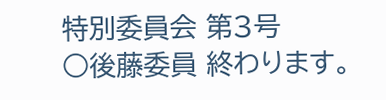特別委員会 第3号
○後藤委員 終わります。